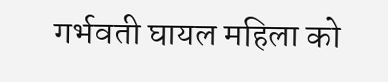गर्भवती घायल महिला को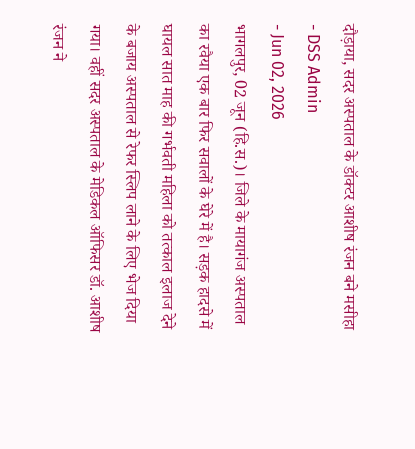दौड़ाया, सदर अस्पताल के डॉक्टर आशीष रंजन बने मसीहा
- DSS Admin
- Jun 02, 2026
भागलपुर, 02 जून (हि.स.)। जिले के मायागंज अस्पताल का रवैया एक बार फिर सवालों के घेरे में है। सड़क हादसे में घायल सात माह की गर्भवती महिला को तत्काल इलाज देने के बजाय अस्पताल से रेफर स्लिप लाने के लिए भेज दिया गया। वहीं सदर अस्पताल के मेडिकल ऑफिसर डॉ. आशीष रंजन ने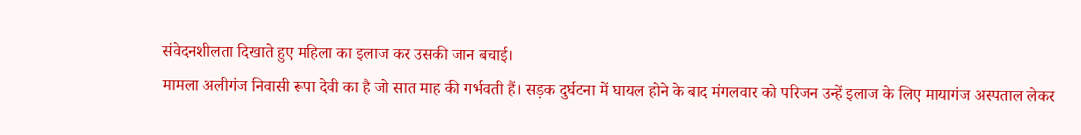संवेदनशीलता दिखाते हुए महिला का इलाज कर उसकी जान बचाई।
मामला अलीगंज निवासी रूपा देवी का है जो सात माह की गर्भवती हैं। सड़क दुर्घटना में घायल होने के बाद मंगलवार को परिजन उन्हें इलाज के लिए मायागंज अस्पताल लेकर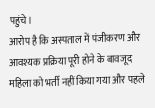पहुंचे।
आरोप है कि अस्पताल में पंजीकरण और आवश्यक प्रक्रिया पूरी होने के बावजूद महिला को भर्ती नहीं किया गया और पहले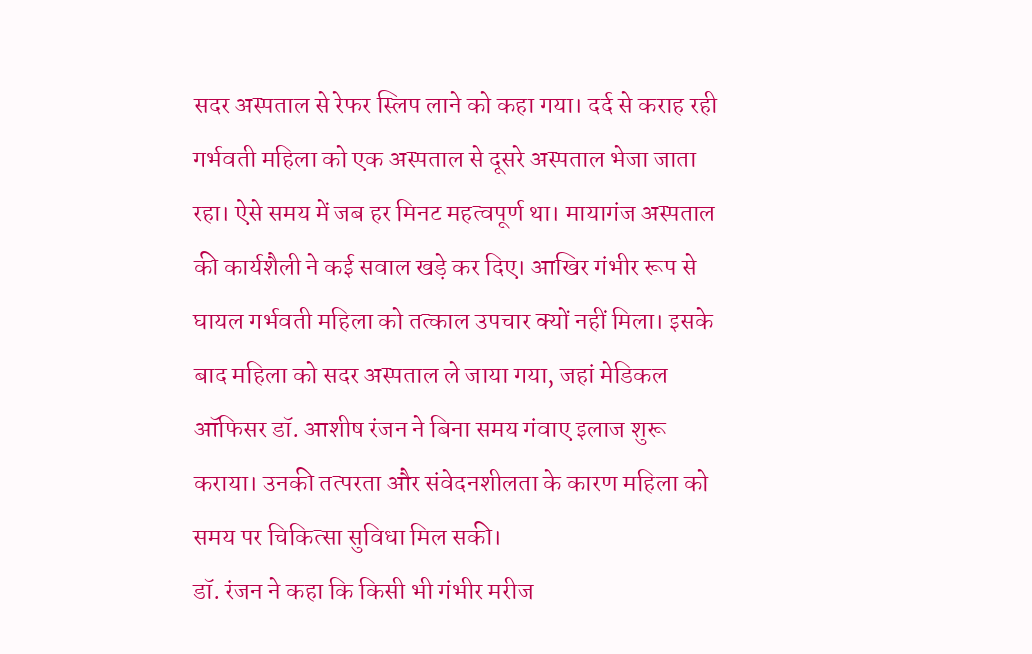सदर अस्पताल से रेफर स्लिप लाने को कहा गया। दर्द से कराह रही गर्भवती महिला को एक अस्पताल से दूसरे अस्पताल भेजा जाता रहा। ऐसे समय में जब हर मिनट महत्वपूर्ण था। मायागंज अस्पताल की कार्यशैली ने कई सवाल खड़े कर दिए। आखिर गंभीर रूप से घायल गर्भवती महिला को तत्काल उपचार क्यों नहीं मिला। इसके बाद महिला को सदर अस्पताल ले जाया गया, जहां मेडिकल ऑफिसर डॉ. आशीष रंजन ने बिना समय गंवाए इलाज शुरू कराया। उनकी तत्परता और संवेदनशीलता के कारण महिला को समय पर चिकित्सा सुविधा मिल सकी।
डॉ. रंजन ने कहा कि किसी भी गंभीर मरीज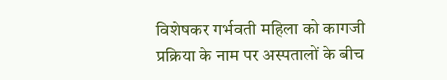विशेषकर गर्भवती महिला को कागजी प्रक्रिया के नाम पर अस्पतालों के बीच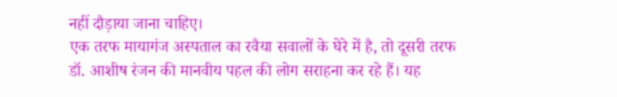नहीं दौड़ाया जाना चाहिए।
एक तरफ मायागंज अस्पताल का रवैया सवालों के घेरे में है, तो दूसरी तरफ डॉ. आशीष रंजन की मानवीय पहल की लोग सराहना कर रहे हैं। यह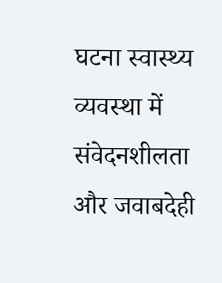घटना स्वास्थ्य व्यवस्था में संवेदनशीलता और जवाबदेही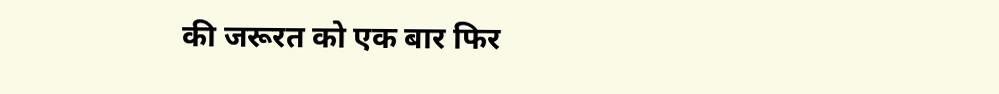की जरूरत को एक बार फिर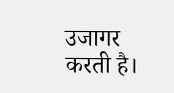उजागर करती है।